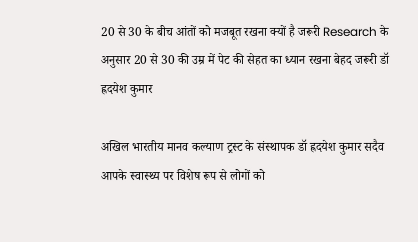20 से 30 के बीच आंतों को मजबूत रखना क्यों है जरूरी Research के अनुसार 20 से 30 की उम्र में पेट की सेहत का ध्यान रखना बेहद जरूरी डॉ ह्रदयेश कुमार

अखिल भारतीय मानव कल्याण ट्रस्ट के संस्थापक डॉ ह्रदयेश कुमार सदैव आपके स्वास्थ्य पर विशेष रूप से लोगों को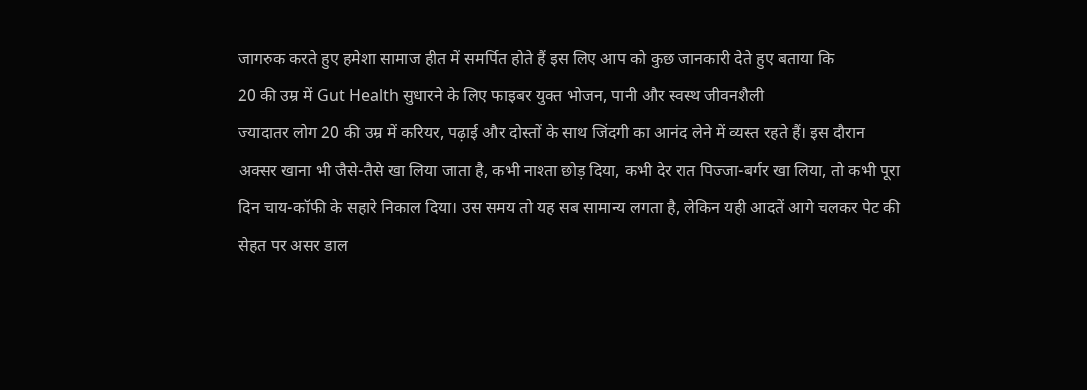जागरुक करते हुए हमेशा सामाज हीत में समर्पित होते हैं इस लिए आप को कुछ जानकारी देते हुए बताया कि
20 की उम्र में Gut Health सुधारने के लिए फाइबर युक्त भोजन, पानी और स्वस्थ जीवनशैली
ज्यादातर लोग 20 की उम्र में करियर, पढ़ाई और दोस्तों के साथ जिंदगी का आनंद लेने में व्यस्त रहते हैं। इस दौरान अक्सर खाना भी जैसे-तैसे खा लिया जाता है, कभी नाश्ता छोड़ दिया, कभी देर रात पिज्जा-बर्गर खा लिया, तो कभी पूरा दिन चाय-कॉफी के सहारे निकाल दिया। उस समय तो यह सब सामान्य लगता है, लेकिन यही आदतें आगे चलकर पेट की सेहत पर असर डाल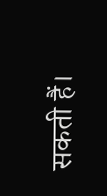सकती हैं।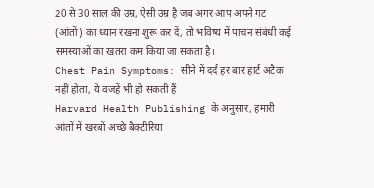20 से 30 साल की उम्र, ऐसी उम्र है जब अगर आप अपने गट (आंतों) का ध्यान रखना शुरू कर दें, तो भविष्य में पाचन संबंधी कई समस्याओं का खतरा कम किया जा सकता है।
Chest Pain Symptoms: सीने में दर्द हर बार हार्ट अटैक नहीं होता, ये वजहें भी हो सकती हैं
Harvard Health Publishing के अनुसार, हमारी आंतों में खरबों अच्छे बैक्टीरिया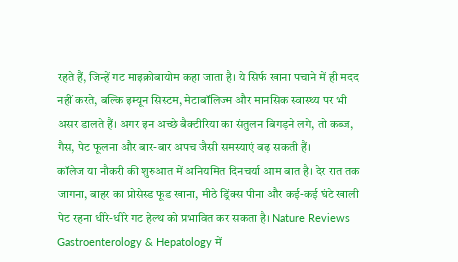रहते हैं, जिन्हें गट माइक्रोबायोम कहा जाता है। ये सिर्फ खाना पचाने में ही मदद नहीं करते, बल्कि इम्यून सिस्टम, मेटाबॉलिज्म और मानसिक स्वास्थ्य पर भी असर डालते हैं। अगर इन अच्छे बैक्टीरिया का संतुलन बिगड़ने लगे, तो कब्ज, गैस, पेट फूलना और बार-बार अपच जैसी समस्याएं बढ़ सकती हैं।
कॉलेज या नौकरी की शुरुआत में अनियमित दिनचर्या आम बात है। देर रात तक जागना, बाहर का प्रोसेस्ड फूड खाना, मीठे ड्रिंक्स पीना और कई-कई घंटे खाली पेट रहना धीरे-धीरे गट हेल्थ को प्रभावित कर सकता है। Nature Reviews Gastroenterology & Hepatology में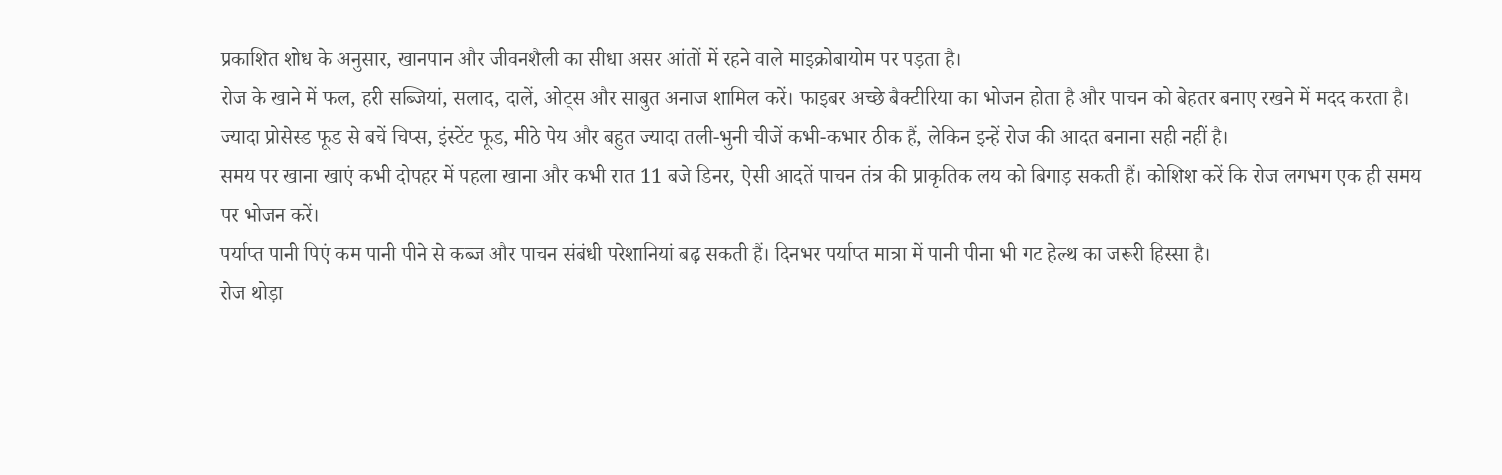प्रकाशित शोध के अनुसार, खानपान और जीवनशैली का सीधा असर आंतों में रहने वाले माइक्रोबायोम पर पड़ता है।
रोज के खाने में फल, हरी सब्जियां, सलाद, दालें, ओट्स और साबुत अनाज शामिल करें। फाइबर अच्छे बैक्टीरिया का भोजन होता है और पाचन को बेहतर बनाए रखने में मदद करता है।
ज्यादा प्रोसेस्ड फूड से बचें चिप्स, इंस्टेंट फूड, मीठे पेय और बहुत ज्यादा तली-भुनी चीजें कभी-कभार ठीक हैं, लेकिन इन्हें रोज की आदत बनाना सही नहीं है।
समय पर खाना खाएं कभी दोपहर में पहला खाना और कभी रात 11 बजे डिनर, ऐसी आदतें पाचन तंत्र की प्राकृतिक लय को बिगाड़ सकती हैं। कोशिश करें कि रोज लगभग एक ही समय पर भोजन करें।
पर्याप्त पानी पिएं कम पानी पीने से कब्ज और पाचन संबंधी परेशानियां बढ़ सकती हैं। दिनभर पर्याप्त मात्रा में पानी पीना भी गट हेल्थ का जरूरी हिस्सा है।
रोज थोड़ा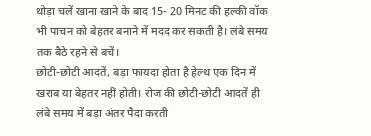थोड़ा चलें खाना खाने के बाद 15- 20 मिनट की हल्की वॉक भी पाचन को बेहतर बनाने में मदद कर सकती है। लंबे समय तक बैठे रहने से बचें।
छोटी-छोटी आदतें, बड़ा फायदा होता है हेल्थ एक दिन में खराब या बेहतर नहीं होती। रोज की छोटी-छोटी आदतें ही लंबे समय में बड़ा अंतर पैदा करती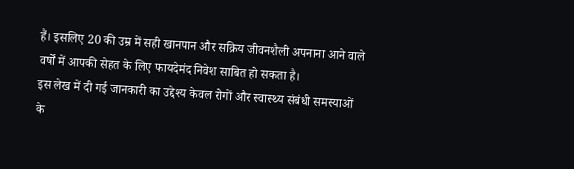हैं। इसलिए 20 की उम्र में सही खानपान और सक्रिय जीवनशैली अपनाना आने वाले वर्षों में आपकी सेहत के लिए फायदेमंद निवेश साबित हो सकता है।
इस लेख में दी गई जानकारी का उद्देश्य केवल रोगों और स्वास्थ्य संबंधी समस्याओं के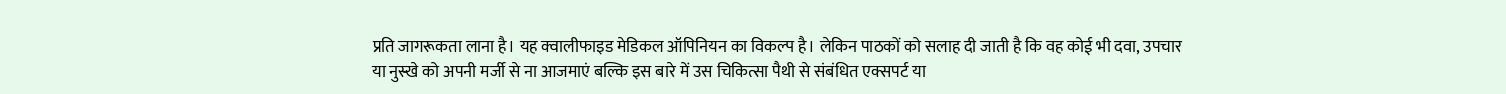प्रति जागरूकता लाना है। यह क्वालीफाइड मेडिकल ऑपिनियन का विकल्प है। लेकिन पाठकों को सलाह दी जाती है कि वह कोई भी दवा, उपचार या नुस्खे को अपनी मर्जी से ना आजमाएं बल्कि इस बारे में उस चिकित्सा पैथी से संबंधित एक्सपर्ट या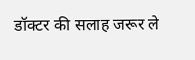डॉक्टर की सलाह जरूर ले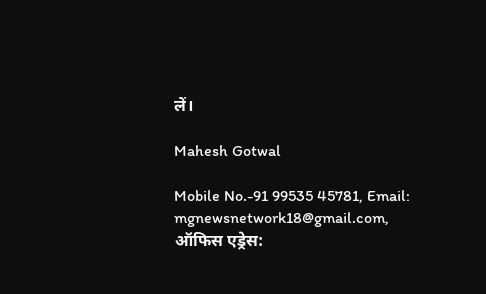लें।

Mahesh Gotwal

Mobile No.-91 99535 45781, Email: mgnewsnetwork18@gmail.com, ऑफिस एड्रेस: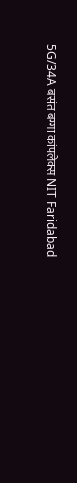5G/34A बसंत बग्गा कांपलेक्स NIT Faridabad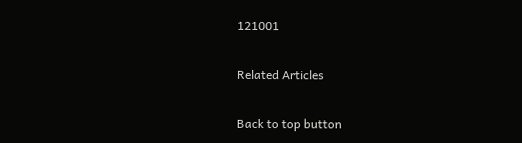121001

Related Articles

Back to top button